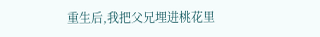重生后,我把父兄埋进桃花里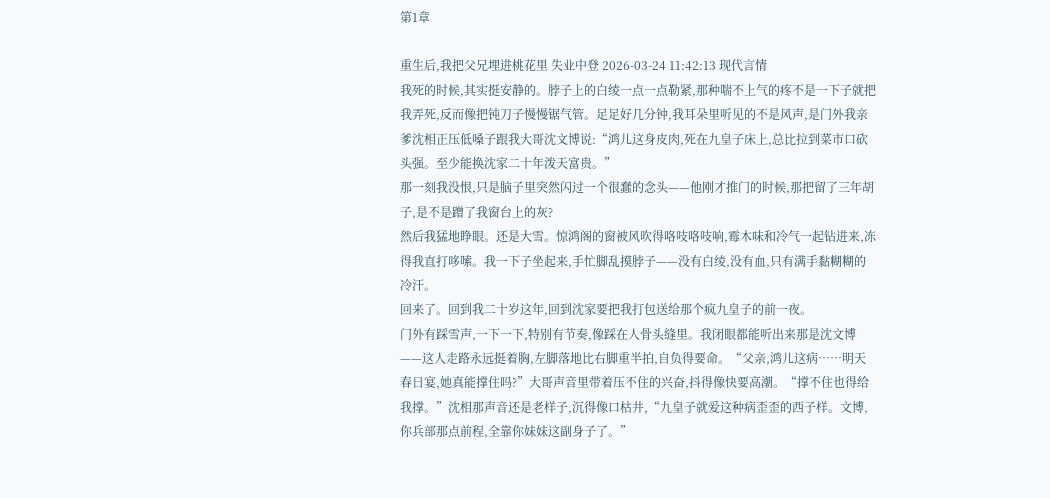第1章

重生后,我把父兄埋进桃花里 失业中登 2026-03-24 11:42:13 现代言情
我死的时候,其实挺安静的。脖子上的白绫一点一点勒紧,那种喘不上气的疼不是一下子就把我弄死,反而像把钝刀子慢慢锯气管。足足好几分钟,我耳朵里听见的不是风声,是门外我亲爹沈相正压低嗓子跟我大哥沈文博说:“鸿儿这身皮肉,死在九皇子床上,总比拉到菜市口砍头强。至少能换沈家二十年泼天富贵。”
那一刻我没恨,只是脑子里突然闪过一个很蠢的念头——他刚才推门的时候,那把留了三年胡子,是不是蹭了我窗台上的灰?
然后我猛地睁眼。还是大雪。惊鸿阁的窗被风吹得咯吱咯吱响,霉木味和冷气一起钻进来,冻得我直打哆嗦。我一下子坐起来,手忙脚乱摸脖子——没有白绫,没有血,只有满手黏糊糊的冷汗。
回来了。回到我二十岁这年,回到沈家要把我打包送给那个疯九皇子的前一夜。
门外有踩雪声,一下一下,特别有节奏,像踩在人骨头缝里。我闭眼都能听出来那是沈文博——这人走路永远挺着胸,左脚落地比右脚重半拍,自负得要命。“父亲,鸿儿这病……明天春日宴,她真能撑住吗?”大哥声音里带着压不住的兴奋,抖得像快要高潮。“撑不住也得给我撑。”沈相那声音还是老样子,沉得像口枯井,“九皇子就爱这种病歪歪的西子样。文博,你兵部那点前程,全靠你妹妹这副身子了。”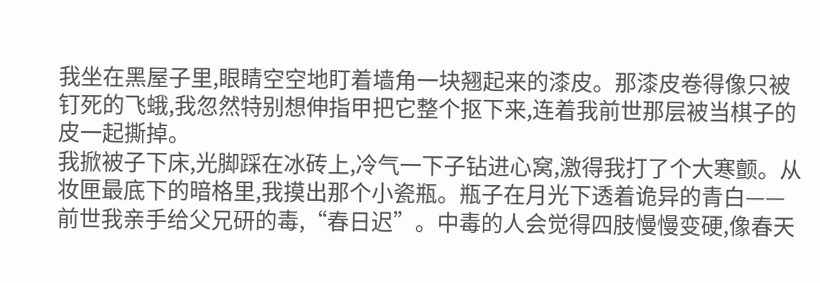我坐在黑屋子里,眼睛空空地盯着墙角一块翘起来的漆皮。那漆皮卷得像只被钉死的飞蛾,我忽然特别想伸指甲把它整个抠下来,连着我前世那层被当棋子的皮一起撕掉。
我掀被子下床,光脚踩在冰砖上,冷气一下子钻进心窝,激得我打了个大寒颤。从妆匣最底下的暗格里,我摸出那个小瓷瓶。瓶子在月光下透着诡异的青白——前世我亲手给父兄研的毒,“春日迟”。中毒的人会觉得四肢慢慢变硬,像春天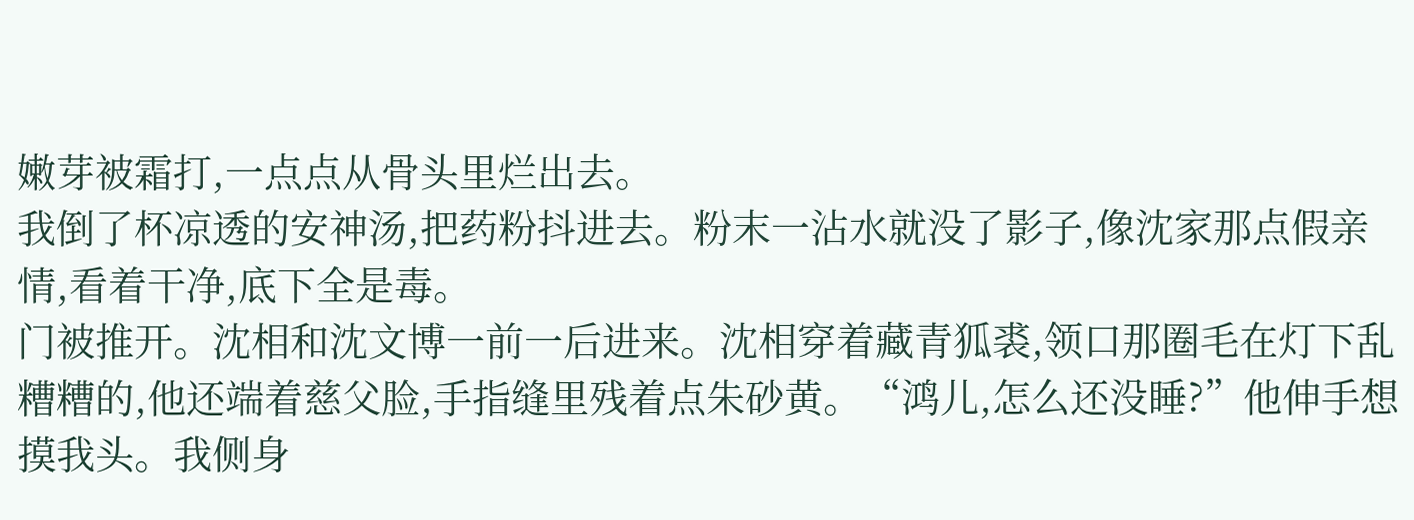嫩芽被霜打,一点点从骨头里烂出去。
我倒了杯凉透的安神汤,把药粉抖进去。粉末一沾水就没了影子,像沈家那点假亲情,看着干净,底下全是毒。
门被推开。沈相和沈文博一前一后进来。沈相穿着藏青狐裘,领口那圈毛在灯下乱糟糟的,他还端着慈父脸,手指缝里残着点朱砂黄。“鸿儿,怎么还没睡?”他伸手想摸我头。我侧身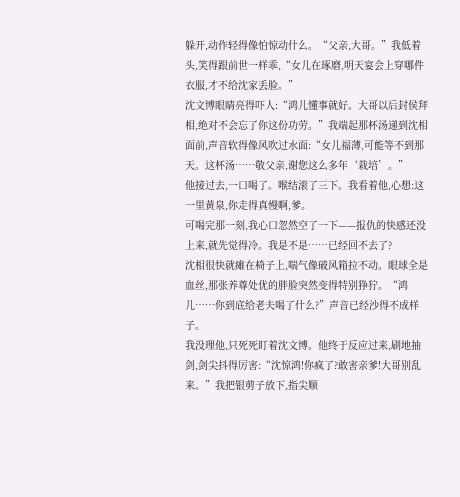躲开,动作轻得像怕惊动什么。“父亲,大哥。”我低着头,笑得跟前世一样乖,“女儿在琢磨,明天宴会上穿哪件衣服,才不给沈家丢脸。”
沈文博眼睛亮得吓人:“鸿儿懂事就好。大哥以后封侯拜相,绝对不会忘了你这份功劳。”我端起那杯汤递到沈相面前,声音软得像风吹过水面:“女儿福薄,可能等不到那天。这杯汤……敬父亲,谢您这么多年‘栽培’。”
他接过去,一口喝了。喉结滚了三下。我看着他,心想:这一里黄泉,你走得真慢啊,爹。
可喝完那一刻,我心口忽然空了一下——报仇的快感还没上来,就先觉得冷。我是不是……已经回不去了?
沈相很快就瘫在椅子上,喘气像破风箱拉不动。眼球全是血丝,那张养尊处优的胖脸突然变得特别狰狞。“鸿儿……你到底给老夫喝了什么?”声音已经沙得不成样子。
我没理他,只死死盯着沈文博。他终于反应过来,刷地抽剑,剑尖抖得厉害:“沈惊鸿!你疯了?敢害亲爹!大哥别乱来。”我把银剪子放下,指尖顺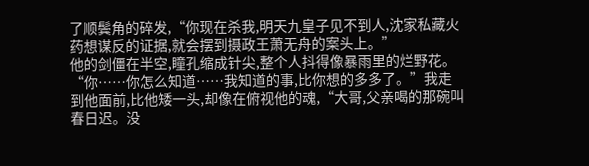了顺鬓角的碎发,“你现在杀我,明天九皇子见不到人,沈家私藏火药想谋反的证据,就会摆到摄政王萧无舟的案头上。”
他的剑僵在半空,瞳孔缩成针尖,整个人抖得像暴雨里的烂野花。“你……你怎么知道……我知道的事,比你想的多多了。”我走到他面前,比他矮一头,却像在俯视他的魂,“大哥,父亲喝的那碗叫春日迟。没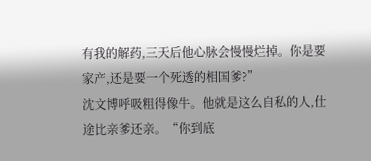有我的解药,三天后他心脉会慢慢烂掉。你是要家产,还是要一个死透的相国爹?”
沈文博呼吸粗得像牛。他就是这么自私的人,仕途比亲爹还亲。“你到底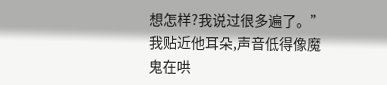想怎样?我说过很多遍了。”我贴近他耳朵,声音低得像魔鬼在哄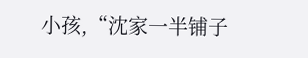小孩,“沈家一半铺子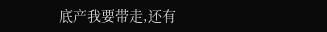底产我要带走,还有